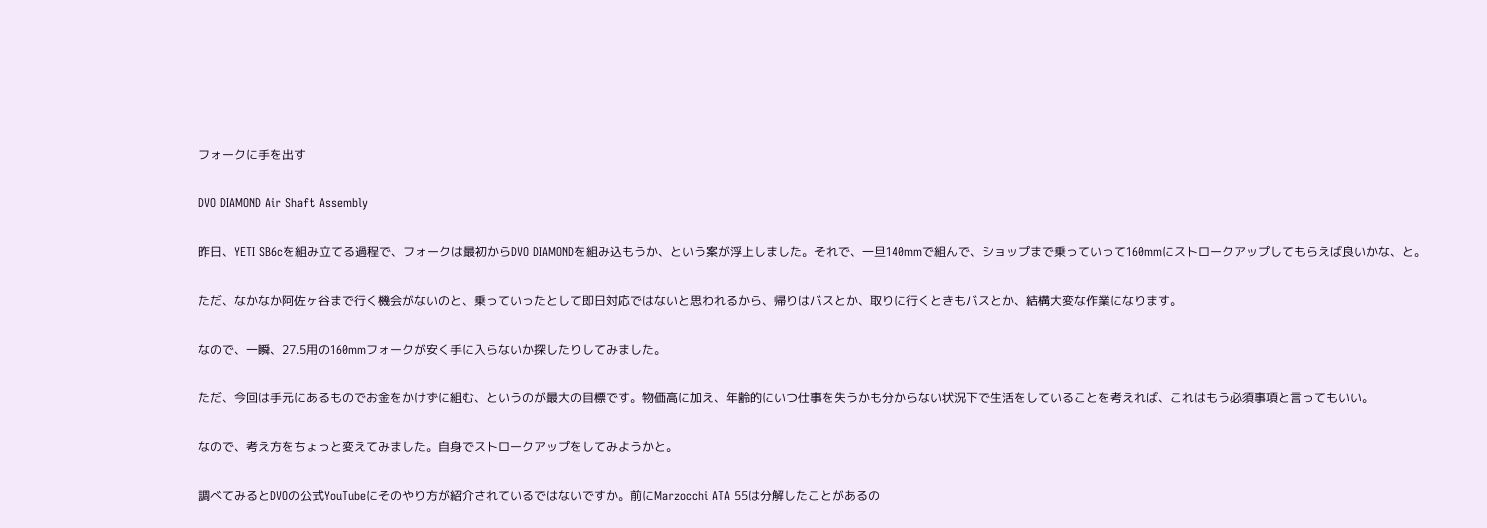フォークに手を出す

DVO DIAMOND Air Shaft Assembly

昨日、YETI SB6cを組み立てる過程で、フォークは最初からDVO DIAMONDを組み込もうか、という案が浮上しました。それで、一旦140mmで組んで、ショップまで乗っていって160mmにストロークアップしてもらえば良いかな、と。

ただ、なかなか阿佐ヶ谷まで行く機会がないのと、乗っていったとして即日対応ではないと思われるから、帰りはバスとか、取りに行くときもバスとか、結構大変な作業になります。

なので、一瞬、27.5用の160mmフォークが安く手に入らないか探したりしてみました。

ただ、今回は手元にあるものでお金をかけずに組む、というのが最大の目標です。物価高に加え、年齢的にいつ仕事を失うかも分からない状況下で生活をしていることを考えれば、これはもう必須事項と言ってもいい。

なので、考え方をちょっと変えてみました。自身でストロークアップをしてみようかと。

調べてみるとDVOの公式YouTubeにそのやり方が紹介されているではないですか。前にMarzocchi ATA 55は分解したことがあるの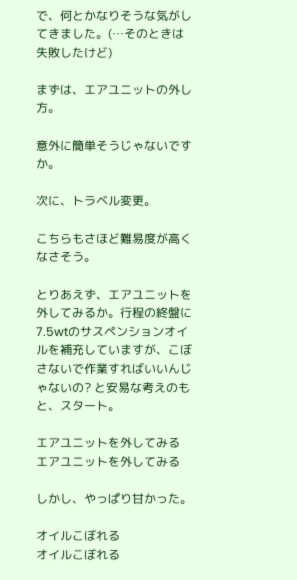で、何とかなりそうな気がしてきました。(…そのときは失敗したけど)

まずは、エアユニットの外し方。

意外に簡単そうじゃないですか。

次に、トラベル変更。

こちらもさほど難易度が高くなさそう。

とりあえず、エアユニットを外してみるか。行程の終盤に7.5wtのサスペンションオイルを補充していますが、こぼさないで作業すればいいんじゃないの? と安易な考えのもと、スタート。

エアユニットを外してみる
エアユニットを外してみる

しかし、やっぱり甘かった。

オイルこぼれる
オイルこぼれる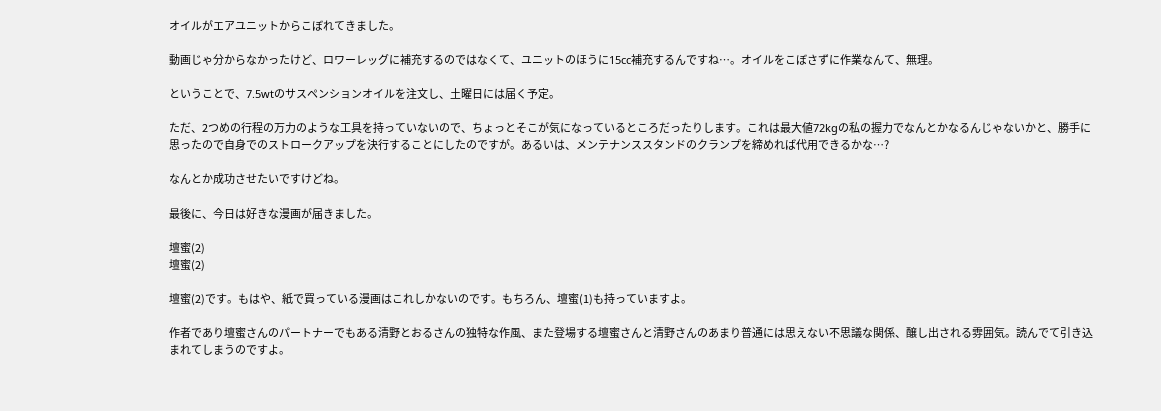オイルがエアユニットからこぼれてきました。

動画じゃ分からなかったけど、ロワーレッグに補充するのではなくて、ユニットのほうに15cc補充するんですね…。オイルをこぼさずに作業なんて、無理。

ということで、7.5wtのサスペンションオイルを注文し、土曜日には届く予定。

ただ、2つめの行程の万力のような工具を持っていないので、ちょっとそこが気になっているところだったりします。これは最大値72kgの私の握力でなんとかなるんじゃないかと、勝手に思ったので自身でのストロークアップを決行することにしたのですが。あるいは、メンテナンススタンドのクランプを締めれば代用できるかな…?

なんとか成功させたいですけどね。

最後に、今日は好きな漫画が届きました。

壇蜜(2)
壇蜜(2)

壇蜜(2)です。もはや、紙で買っている漫画はこれしかないのです。もちろん、壇蜜(1)も持っていますよ。

作者であり壇蜜さんのパートナーでもある清野とおるさんの独特な作風、また登場する壇蜜さんと清野さんのあまり普通には思えない不思議な関係、醸し出される雰囲気。読んでて引き込まれてしまうのですよ。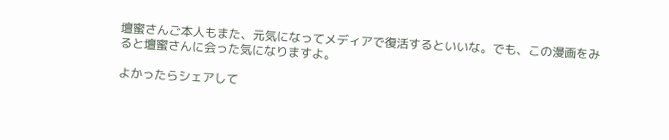壇蜜さんご本人もまた、元気になってメディアで復活するといいな。でも、この漫画をみると壇蜜さんに会った気になりますよ。

よかったらシェアして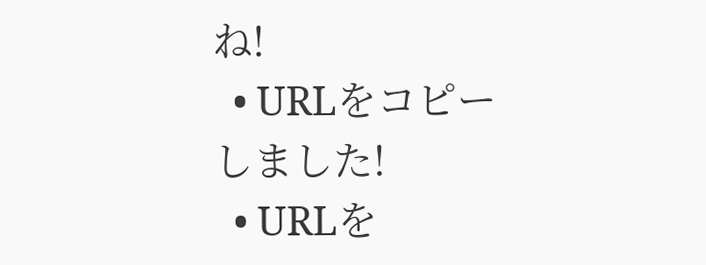ね!
  • URLをコピーしました!
  • URLを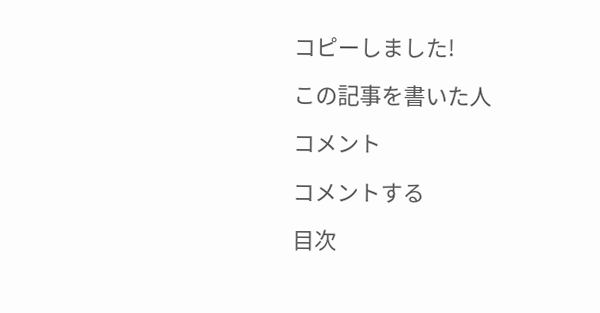コピーしました!

この記事を書いた人

コメント

コメントする

目次